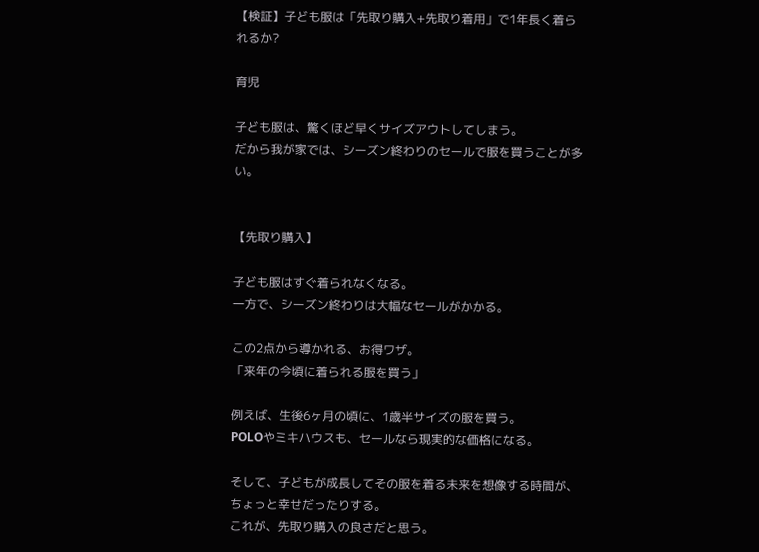【検証】子ども服は「先取り購入+先取り着用」で1年長く着られるか?

育児

子ども服は、驚くほど早くサイズアウトしてしまう。
だから我が家では、シーズン終わりのセールで服を買うことが多い。


【先取り購入】

子ども服はすぐ着られなくなる。
一方で、シーズン終わりは大幅なセールがかかる。

この2点から導かれる、お得ワザ。
「来年の今頃に着られる服を買う」

例えば、生後6ヶ月の頃に、1歳半サイズの服を買う。
POLOやミキハウスも、セールなら現実的な価格になる。

そして、子どもが成長してその服を着る未来を想像する時間が、ちょっと幸せだったりする。
これが、先取り購入の良さだと思う。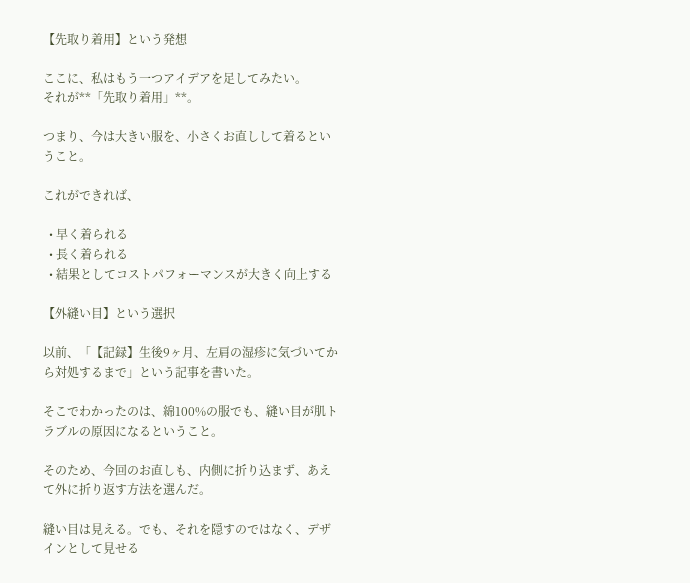【先取り着用】という発想

ここに、私はもう一つアイデアを足してみたい。
それが**「先取り着用」**。

つまり、今は大きい服を、小さくお直しして着るということ。

これができれば、

  • 早く着られる
  • 長く着られる
  • 結果としてコストパフォーマンスが大きく向上する

【外縫い目】という選択

以前、「【記録】生後9ヶ月、左肩の湿疹に気づいてから対処するまで」という記事を書いた。

そこでわかったのは、綿100%の服でも、縫い目が肌トラブルの原因になるということ。

そのため、今回のお直しも、内側に折り込まず、あえて外に折り返す方法を選んだ。

縫い目は見える。でも、それを隠すのではなく、デザインとして見せる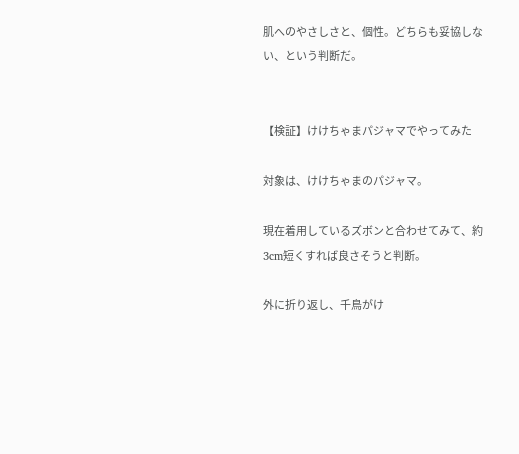肌へのやさしさと、個性。どちらも妥協しない、という判断だ。


【検証】けけちゃまパジャマでやってみた

対象は、けけちゃまのパジャマ。

現在着用しているズボンと合わせてみて、約3cm短くすれば良さそうと判断。

外に折り返し、千鳥がけ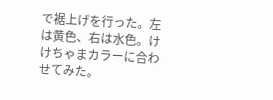で裾上げを行った。左は黄色、右は水色。けけちゃまカラーに合わせてみた。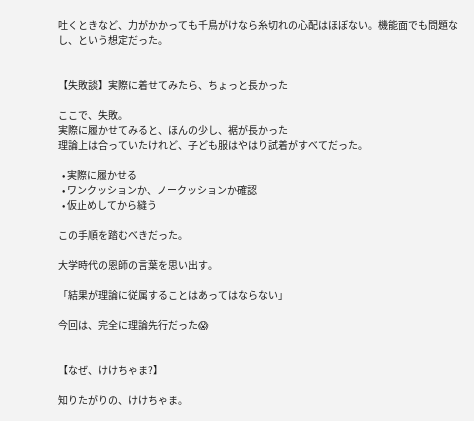吐くときなど、力がかかっても千鳥がけなら糸切れの心配はほぼない。機能面でも問題なし、という想定だった。


【失敗談】実際に着せてみたら、ちょっと長かった

ここで、失敗。
実際に履かせてみると、ほんの少し、裾が長かった
理論上は合っていたけれど、子ども服はやはり試着がすべてだった。

  • 実際に履かせる
  • ワンクッションか、ノークッションか確認
  • 仮止めしてから縫う

この手順を踏むべきだった。

大学時代の恩師の言葉を思い出す。

「結果が理論に従属することはあってはならない」

今回は、完全に理論先行だった😱


【なぜ、けけちゃま?】

知りたがりの、けけちゃま。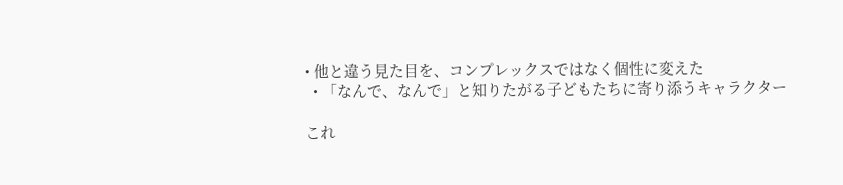• 他と違う見た目を、コンプレックスではなく個性に変えた
  • 「なんで、なんで」と知りたがる子どもたちに寄り添うキャラクター

これ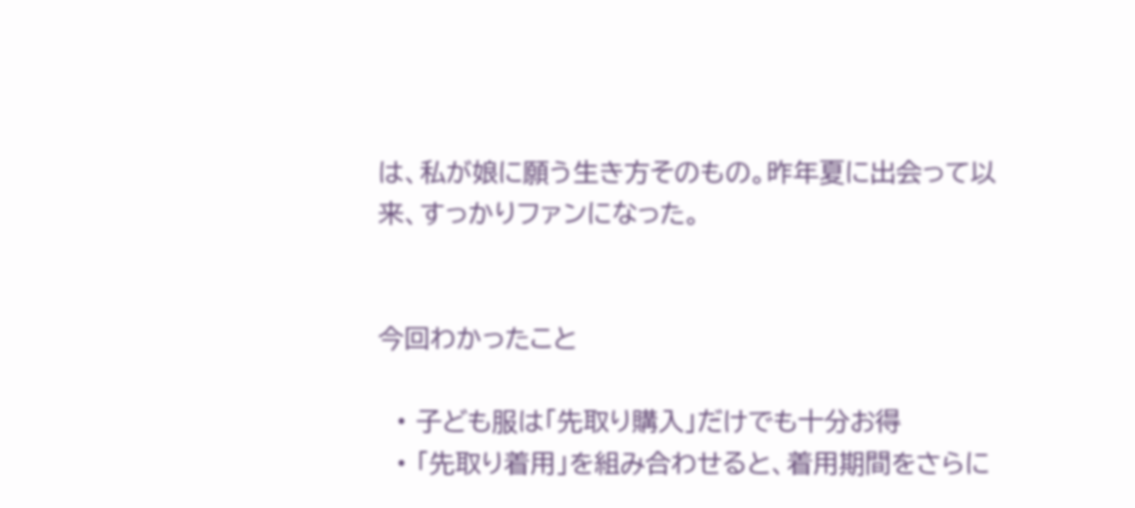は、私が娘に願う生き方そのもの。昨年夏に出会って以来、すっかりファンになった。


今回わかったこと

  • 子ども服は「先取り購入」だけでも十分お得
  • 「先取り着用」を組み合わせると、着用期間をさらに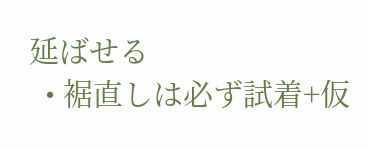延ばせる
  • 裾直しは必ず試着+仮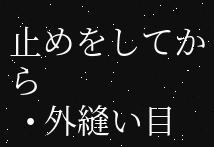止めをしてから
  • 外縫い目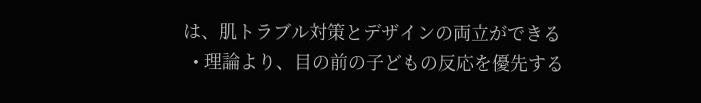は、肌トラブル対策とデザインの両立ができる
  • 理論より、目の前の子どもの反応を優先する